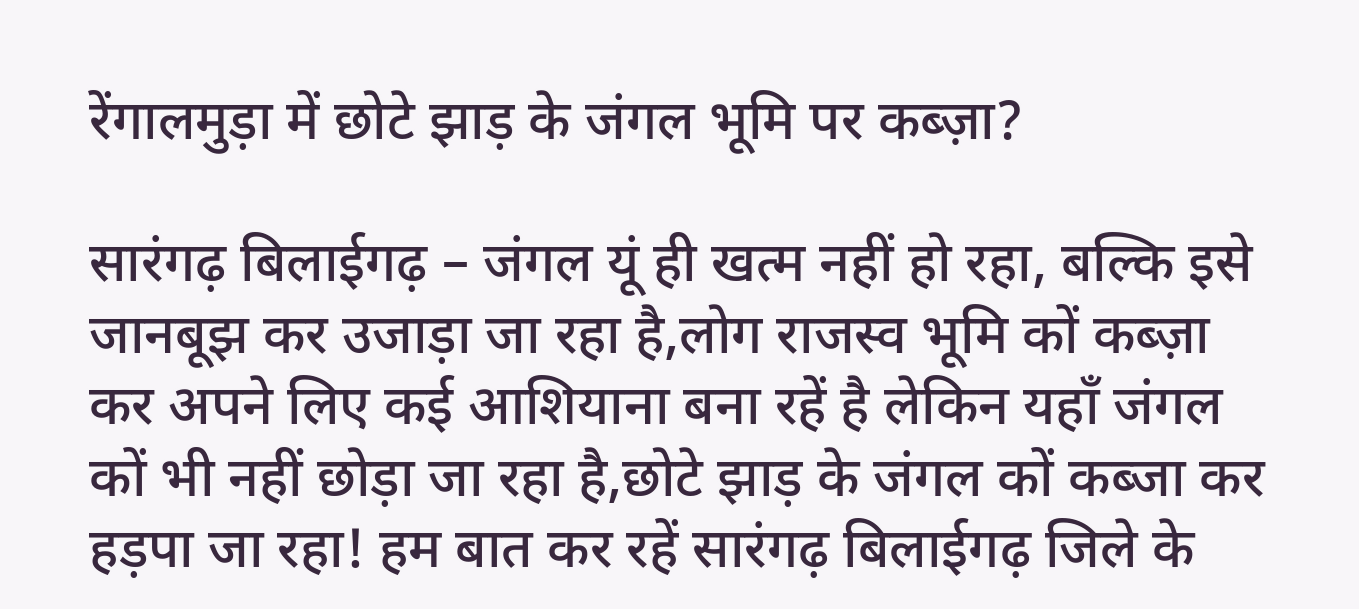रेंगालमुड़ा में छोटे झाड़ के जंगल भूमि पर कब्ज़ा?

सारंगढ़ बिलाईगढ़ – जंगल यूं ही खत्म नहीं हो रहा, बल्कि इसे जानबूझ कर उजाड़ा जा रहा है,लोग राजस्व भूमि कों कब्ज़ा कर अपने लिए कई आशियाना बना रहें है लेकिन यहाँ जंगल कों भी नहीं छोड़ा जा रहा है,छोटे झाड़ के जंगल कों कब्जा कर हड़पा जा रहा! हम बात कर रहें सारंगढ़ बिलाईगढ़ जिले के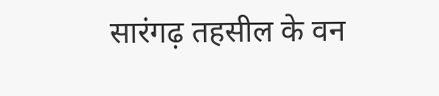सारंगढ़ तहसील के वन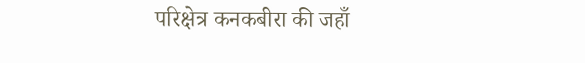परिक्षेत्र कनकबीरा की जहाँ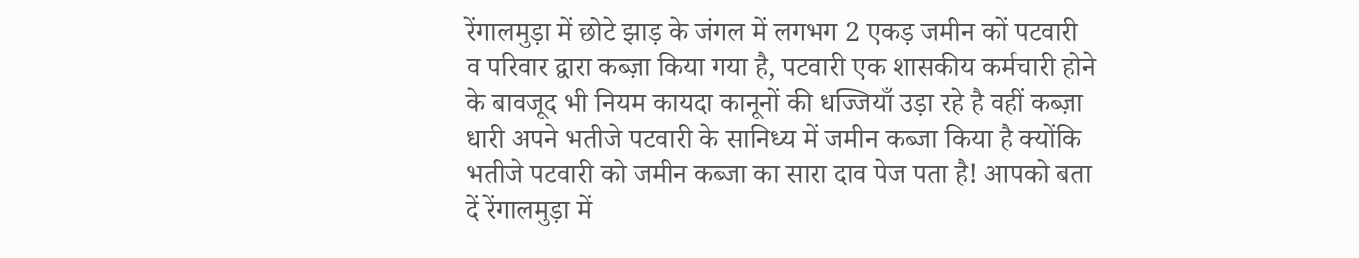रेंगालमुड़ा में छोटे झाड़ के जंगल में लगभग 2 एकड़ जमीन कों पटवारी व परिवार द्वारा कब्ज़ा किया गया है, पटवारी एक शासकीय कर्मचारी होने के बावजूद भी नियम कायदा कानूनों की धज्जियाँ उड़ा रहे है वहीं कब्ज़ा धारी अपने भतीजे पटवारी के सानिध्य में जमीन कब्जा किया है क्योंकि भतीजे पटवारी को जमीन कब्जा का सारा दाव पेज पता है! आपको बता दें रेंगालमुड़ा में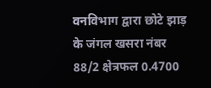वनविभाग द्वारा छोटे झाड़ के जंगल खसरा नंबर 88/2 क्षेत्रफल 0.4700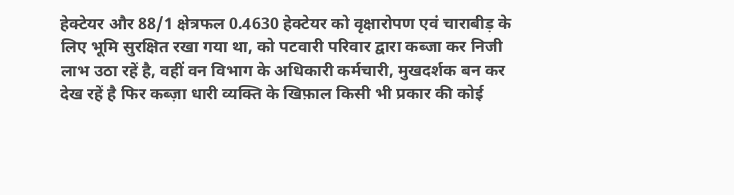हेक्टेयर और 88/1 क्षेत्रफल 0.4630 हेक्टेयर को वृक्षारोपण एवं चाराबीड़ के लिए भूमि सुरक्षित रखा गया था, को पटवारी परिवार द्वारा कब्जा कर निजी लाभ उठा रहें है, वहीं वन विभाग के अधिकारी कर्मचारी, मुखदर्शक बन कर देख रहें है फिर कब्ज़ा धारी व्यक्ति के खिफ़ाल किसी भी प्रकार की कोई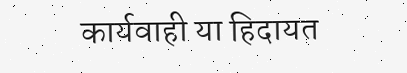कार्यवाही या हिदायत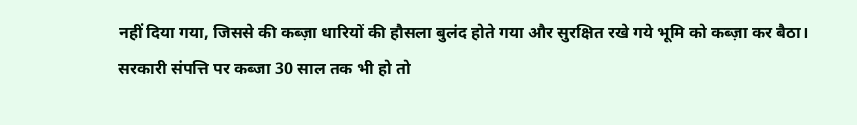नहीं दिया गया, जिससे की कब्ज़ा धारियों की हौसला बुलंद होते गया और सुरक्षित रखे गये भूमि को कब्ज़ा कर बैठा।
सरकारी संपत्ति पर कब्जा 30 साल तक भी हो तो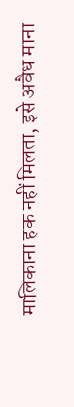मालिकाना हक नहीं मिलता, इसे अवैध माना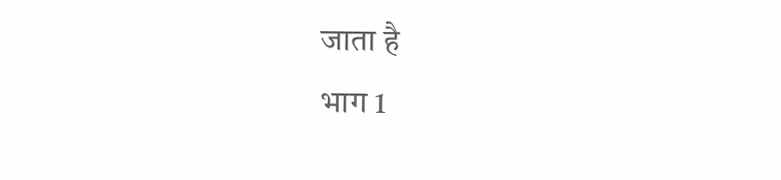जाता है
भाग 1